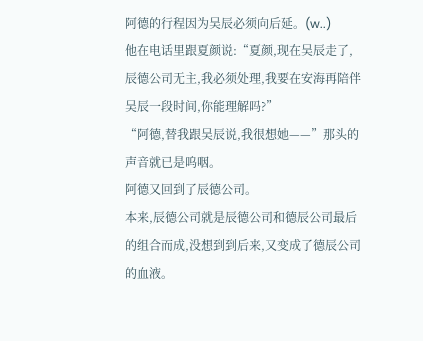阿德的行程因为吴辰必须向后延。(w..)
他在电话里跟夏颜说:“夏颜,现在吴辰走了,辰德公司无主,我必须处理,我要在安海再陪伴吴辰一段时间,你能理解吗?”
“阿德,替我跟吴辰说,我很想她——”那头的声音就已是呜咽。
阿德又回到了辰德公司。
本来,辰德公司就是辰德公司和德辰公司最后的组合而成,没想到到后来,又变成了德辰公司的血液。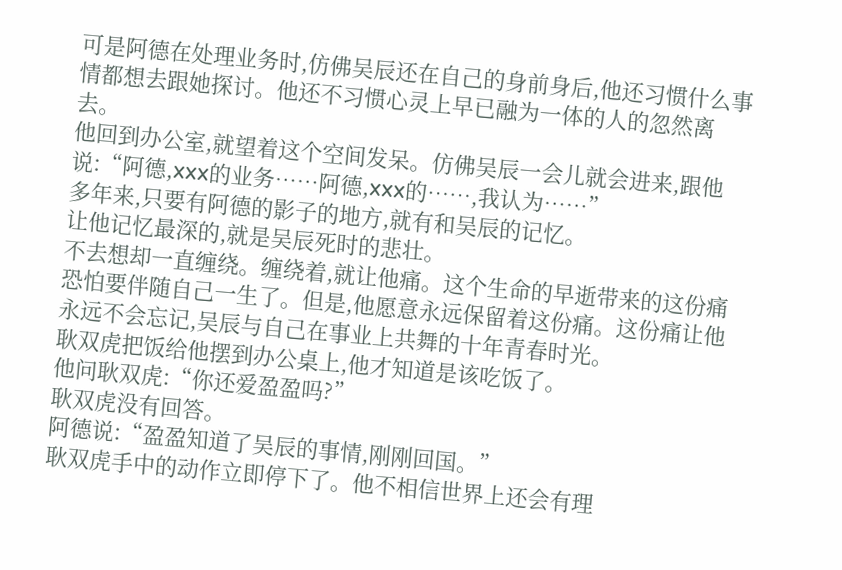可是阿德在处理业务时,仿佛吴辰还在自己的身前身后,他还习惯什么事情都想去跟她探讨。他还不习惯心灵上早已融为一体的人的忽然离去。
他回到办公室,就望着这个空间发呆。仿佛吴辰一会儿就会进来,跟他说:“阿德,xxx的业务……阿德,xxx的……,我认为……”
多年来,只要有阿德的影子的地方,就有和吴辰的记忆。
让他记忆最深的,就是吴辰死时的悲壮。
不去想却一直缠绕。缠绕着,就让他痛。这个生命的早逝带来的这份痛恐怕要伴随自己一生了。但是,他愿意永远保留着这份痛。这份痛让他永远不会忘记,吴辰与自己在事业上共舞的十年青春时光。
耿双虎把饭给他摆到办公桌上,他才知道是该吃饭了。
他问耿双虎:“你还爱盈盈吗?”
耿双虎没有回答。
阿德说:“盈盈知道了吴辰的事情,刚刚回国。”
耿双虎手中的动作立即停下了。他不相信世界上还会有理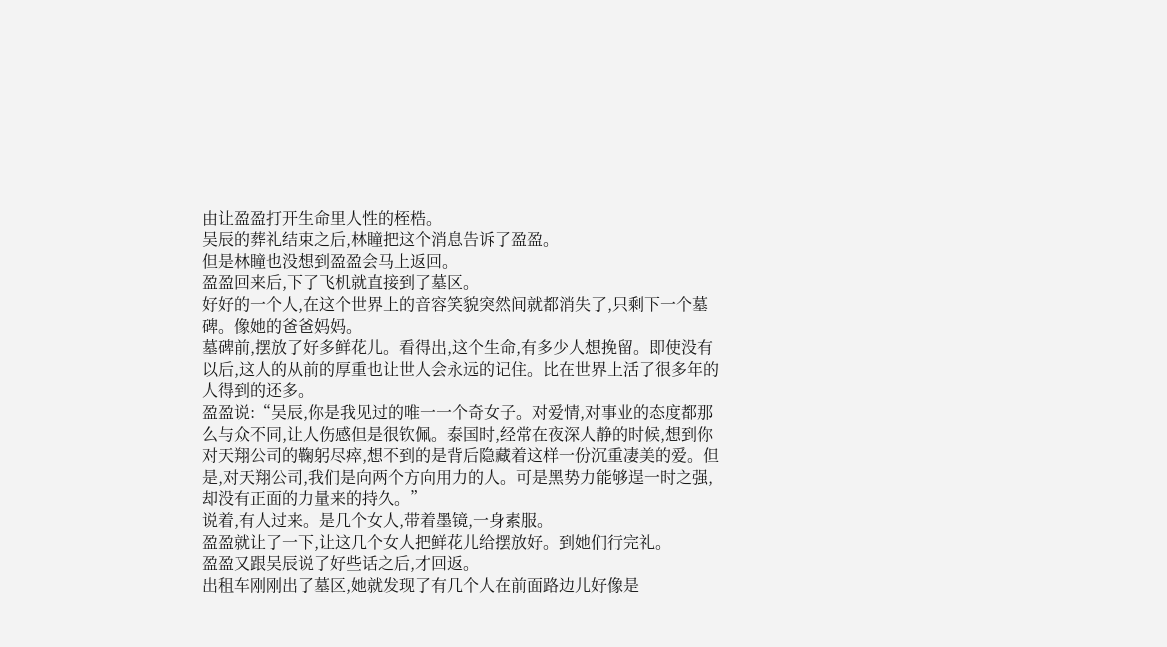由让盈盈打开生命里人性的桎梏。
吴辰的葬礼结束之后,林瞳把这个消息告诉了盈盈。
但是林瞳也没想到盈盈会马上返回。
盈盈回来后,下了飞机就直接到了墓区。
好好的一个人,在这个世界上的音容笑貌突然间就都消失了,只剩下一个墓碑。像她的爸爸妈妈。
墓碑前,摆放了好多鲜花儿。看得出,这个生命,有多少人想挽留。即使没有以后,这人的从前的厚重也让世人会永远的记住。比在世界上活了很多年的人得到的还多。
盈盈说:“吴辰,你是我见过的唯一一个奇女子。对爱情,对事业的态度都那么与众不同,让人伤感但是很钦佩。泰国时,经常在夜深人静的时候,想到你对天翔公司的鞠躬尽瘁,想不到的是背后隐藏着这样一份沉重凄美的爱。但是,对天翔公司,我们是向两个方向用力的人。可是黑势力能够逞一时之强,却没有正面的力量来的持久。”
说着,有人过来。是几个女人,带着墨镜,一身素服。
盈盈就让了一下,让这几个女人把鲜花儿给摆放好。到她们行完礼。
盈盈又跟吴辰说了好些话之后,才回返。
出租车刚刚出了墓区,她就发现了有几个人在前面路边儿好像是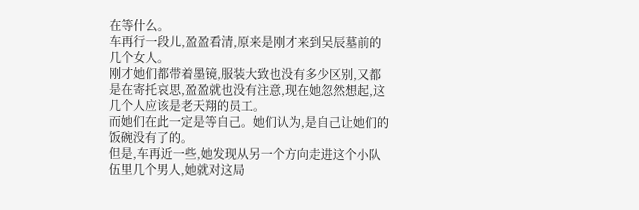在等什么。
车再行一段儿,盈盈看清,原来是刚才来到吴辰墓前的几个女人。
刚才她们都带着墨镜,服装大致也没有多少区别,又都是在寄托哀思,盈盈就也没有注意,现在她忽然想起,这几个人应该是老天翔的员工。
而她们在此一定是等自己。她们认为,是自己让她们的饭碗没有了的。
但是,车再近一些,她发现从另一个方向走进这个小队伍里几个男人,她就对这局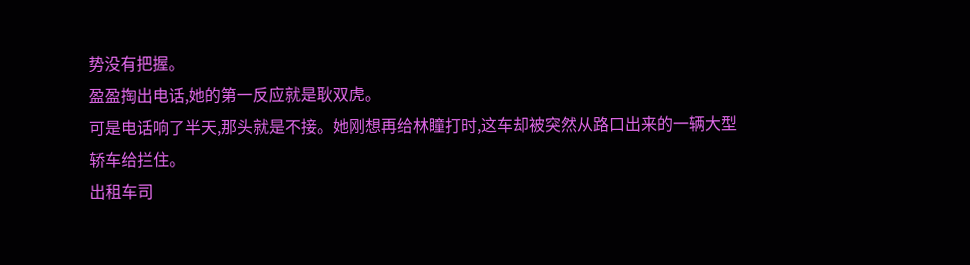势没有把握。
盈盈掏出电话,她的第一反应就是耿双虎。
可是电话响了半天,那头就是不接。她刚想再给林瞳打时,这车却被突然从路口出来的一辆大型轿车给拦住。
出租车司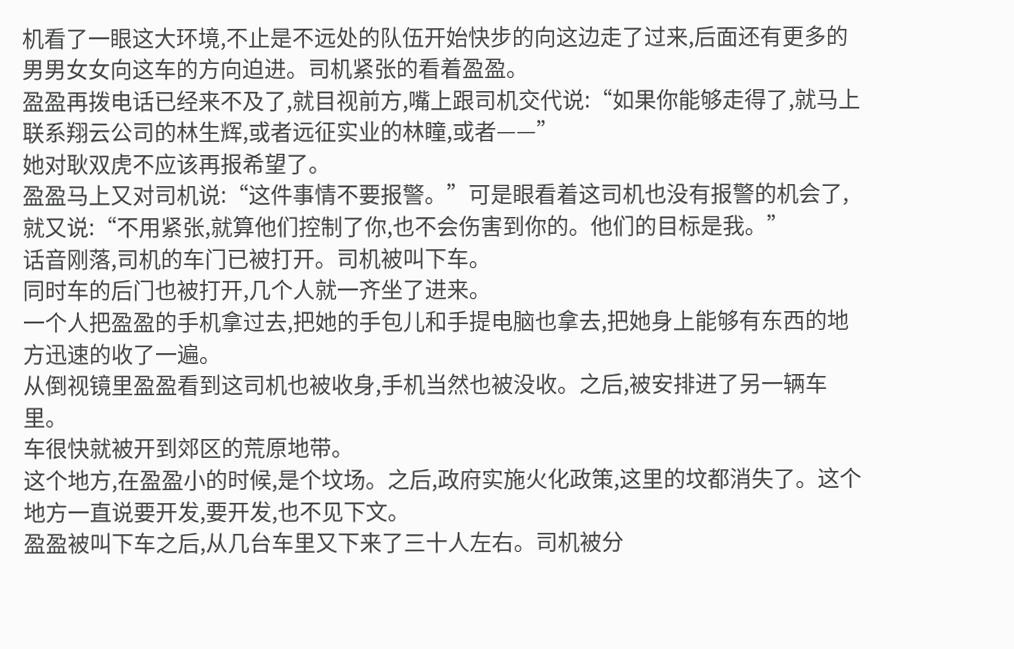机看了一眼这大环境,不止是不远处的队伍开始快步的向这边走了过来,后面还有更多的男男女女向这车的方向迫进。司机紧张的看着盈盈。
盈盈再拨电话已经来不及了,就目视前方,嘴上跟司机交代说:“如果你能够走得了,就马上联系翔云公司的林生辉,或者远征实业的林瞳,或者——”
她对耿双虎不应该再报希望了。
盈盈马上又对司机说:“这件事情不要报警。”可是眼看着这司机也没有报警的机会了,就又说:“不用紧张,就算他们控制了你,也不会伤害到你的。他们的目标是我。”
话音刚落,司机的车门已被打开。司机被叫下车。
同时车的后门也被打开,几个人就一齐坐了进来。
一个人把盈盈的手机拿过去,把她的手包儿和手提电脑也拿去,把她身上能够有东西的地方迅速的收了一遍。
从倒视镜里盈盈看到这司机也被收身,手机当然也被没收。之后,被安排进了另一辆车里。
车很快就被开到郊区的荒原地带。
这个地方,在盈盈小的时候,是个坟场。之后,政府实施火化政策,这里的坟都消失了。这个地方一直说要开发,要开发,也不见下文。
盈盈被叫下车之后,从几台车里又下来了三十人左右。司机被分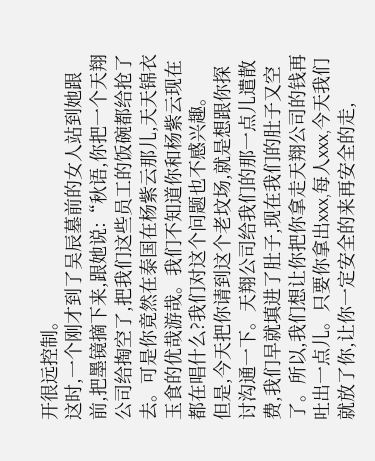开很远控制。
这时,一个刚才到了吴辰墓前的女人站到她跟前,把墨镜摘下来,跟她说:“秋语,你把一个天翔公司给掏空了,把我们这些员工的饭碗都给抢了去。可是你竟然在泰国在杨紫云那儿,天天锦衣玉食的优哉游哉。我们不知道你和杨紫云现在都在唱什么?我们对这个问题也不感兴趣。
但是,今天把你请到这个老坟场,就是想跟你探讨沟通一下。天翔公司给我们的那一点儿遣散费,我们早就填进了肚子,现在我们的肚子又空了。所以,我们想让你把你拿走天翔公司的钱再吐出一点儿。只要你拿出xxx,每人xxx,今天我们就放了你,让你一定安全的来再安全的走,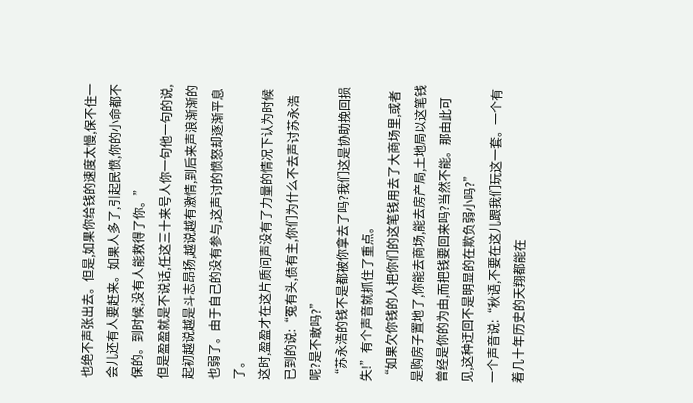也绝不声张出去。但是,如果你给钱的速度太慢,保不住一会儿还有人要赶来。如果人多了,引起民愤,你的小命都不保的。到时候,没有人能救得了你。”
但是盈盈就是不说话,任这三十来号人你一句他一句的说,起初越说越是斗志昂扬,越说越有激情,到后来声浪渐渐的也弱了。由于自己的没有参与,这声讨的愤怒却逐渐平息了。
这时,盈盈才在这片质问声没有了力量的情况下认为时候已到的说:“冤有头,债有主,你们为什么不去声讨苏永浩呢?是不敢吗?”
“苏永浩的钱不是都被你拿去了吗?我们这是协助挽回损失!”有个声音就抓住了重点。
“如果欠你钱的人把你们的这笔钱用去了大商场里,或者是购房子置地了,你能去商场,能去房产局,土地局以这笔钱曾经是你的为由,而把钱要回来吗?当然不能。那由此可见,这种迂回不是明显的在欺负弱小吗?”
一个声音说:“秋语,不要在这儿跟我们玩这一套。一个有着几十年历史的天翔都能在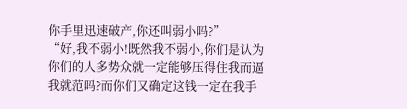你手里迅速破产,你还叫弱小吗?”
“好,我不弱小!既然我不弱小,你们是认为你们的人多势众就一定能够压得住我而逼我就范吗?而你们又确定这钱一定在我手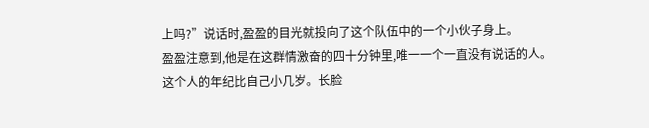上吗?”说话时,盈盈的目光就投向了这个队伍中的一个小伙子身上。
盈盈注意到,他是在这群情激奋的四十分钟里,唯一一个一直没有说话的人。
这个人的年纪比自己小几岁。长脸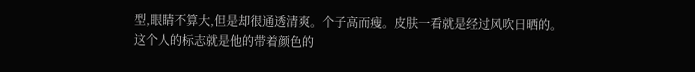型,眼睛不算大,但是却很通透清爽。个子高而瘦。皮肤一看就是经过风吹日晒的。
这个人的标志就是他的带着颜色的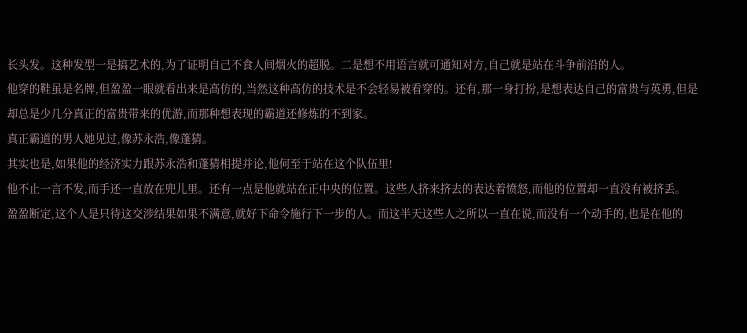长头发。这种发型一是搞艺术的,为了证明自己不食人间烟火的超脱。二是想不用语言就可通知对方,自己就是站在斗争前沿的人。
他穿的鞋虽是名牌,但盈盈一眼就看出来是高仿的,当然这种高仿的技术是不会轻易被看穿的。还有,那一身打扮,是想表达自己的富贵与英勇,但是却总是少几分真正的富贵带来的优游,而那种想表现的霸道还修炼的不到家。
真正霸道的男人她见过,像苏永浩,像蓬猜。
其实也是,如果他的经济实力跟苏永浩和蓬猜相提并论,他何至于站在这个队伍里!
他不止一言不发,而手还一直放在兜儿里。还有一点是他就站在正中央的位置。这些人挤来挤去的表达着愤怒,而他的位置却一直没有被挤丢。
盈盈断定,这个人是只待这交涉结果如果不满意,就好下命令施行下一步的人。而这半天这些人之所以一直在说,而没有一个动手的,也是在他的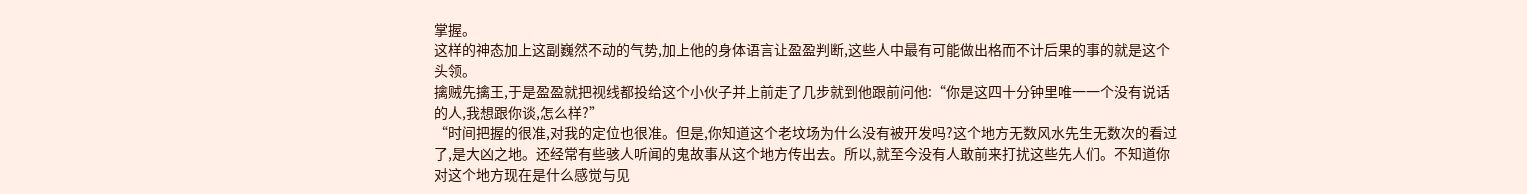掌握。
这样的神态加上这副巍然不动的气势,加上他的身体语言让盈盈判断,这些人中最有可能做出格而不计后果的事的就是这个头领。
擒贼先擒王,于是盈盈就把视线都投给这个小伙子并上前走了几步就到他跟前问他:“你是这四十分钟里唯一一个没有说话的人,我想跟你谈,怎么样?”
“时间把握的很准,对我的定位也很准。但是,你知道这个老坟场为什么没有被开发吗?这个地方无数风水先生无数次的看过了,是大凶之地。还经常有些骇人听闻的鬼故事从这个地方传出去。所以,就至今没有人敢前来打扰这些先人们。不知道你对这个地方现在是什么感觉与见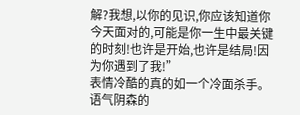解?我想,以你的见识,你应该知道你今天面对的,可能是你一生中最关键的时刻!也许是开始,也许是结局!因为你遇到了我!”
表情冷酷的真的如一个冷面杀手。语气阴森的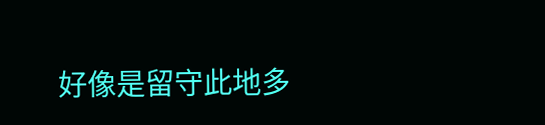好像是留守此地多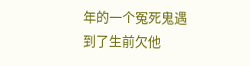年的一个冤死鬼遇到了生前欠他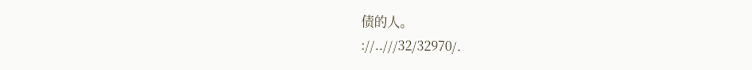债的人。
://..///32/32970/.